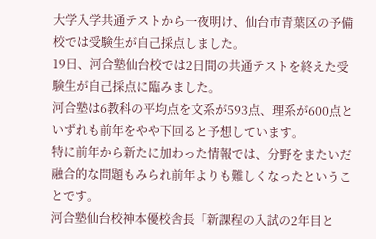大学入学共通テストから一夜明け、仙台市青葉区の予備校では受験生が自己採点しました。
19日、河合塾仙台校では2日間の共通テストを終えた受験生が自己採点に臨みました。
河合塾は6教科の平均点を文系が593点、理系が600点といずれも前年をやや下回ると予想しています。
特に前年から新たに加わった情報では、分野をまたいだ融合的な問題もみられ前年よりも難しくなったということです。
河合塾仙台校神本優校舎長「新課程の入試の2年目と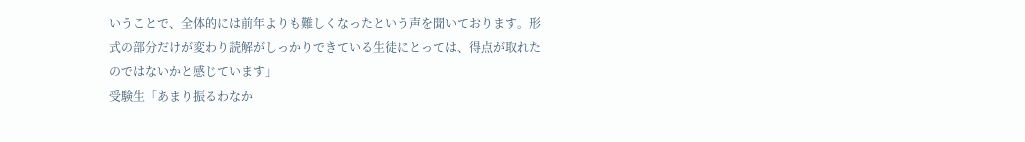いうことで、全体的には前年よりも難しくなったという声を聞いております。形式の部分だけが変わり読解がしっかりできている生徒にとっては、得点が取れたのではないかと感じています」
受験生「あまり振るわなか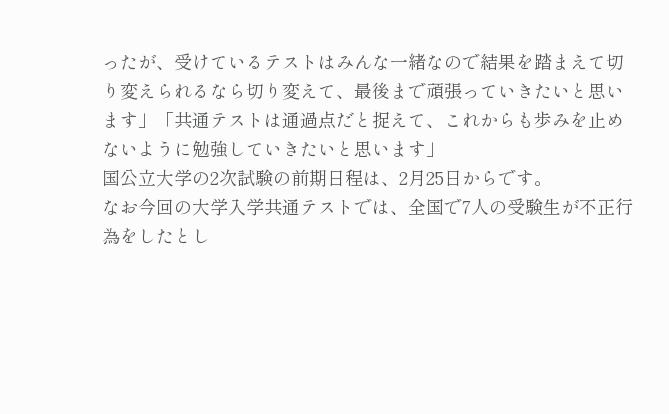ったが、受けているテストはみんな一緒なので結果を踏まえて切り変えられるなら切り変えて、最後まで頑張っていきたいと思います」「共通テストは通過点だと捉えて、これからも歩みを止めないように勉強していきたいと思います」
国公立大学の2次試験の前期日程は、2月25日からです。
なお今回の大学入学共通テストでは、全国で7人の受験生が不正行為をしたとし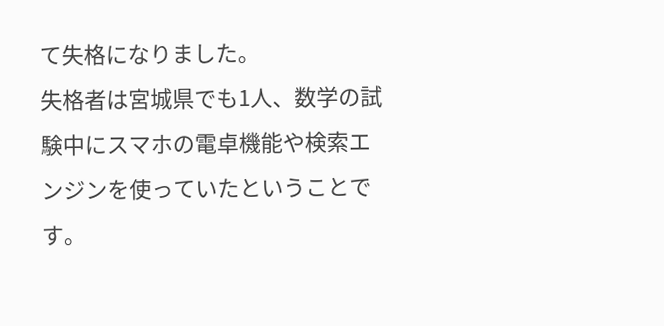て失格になりました。
失格者は宮城県でも1人、数学の試験中にスマホの電卓機能や検索エンジンを使っていたということです。